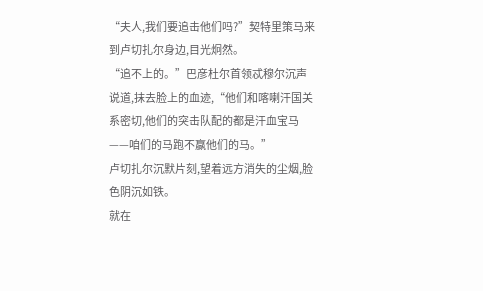“夫人,我们要追击他们吗?”契特里策马来到卢切扎尔身边,目光炯然。
“追不上的。”巴彦杜尔首领忒穆尔沉声说道,抹去脸上的血迹,“他们和喀喇汗国关系密切,他们的突击队配的都是汗血宝马——咱们的马跑不赢他们的马。”
卢切扎尔沉默片刻,望着远方消失的尘烟,脸色阴沉如铁。
就在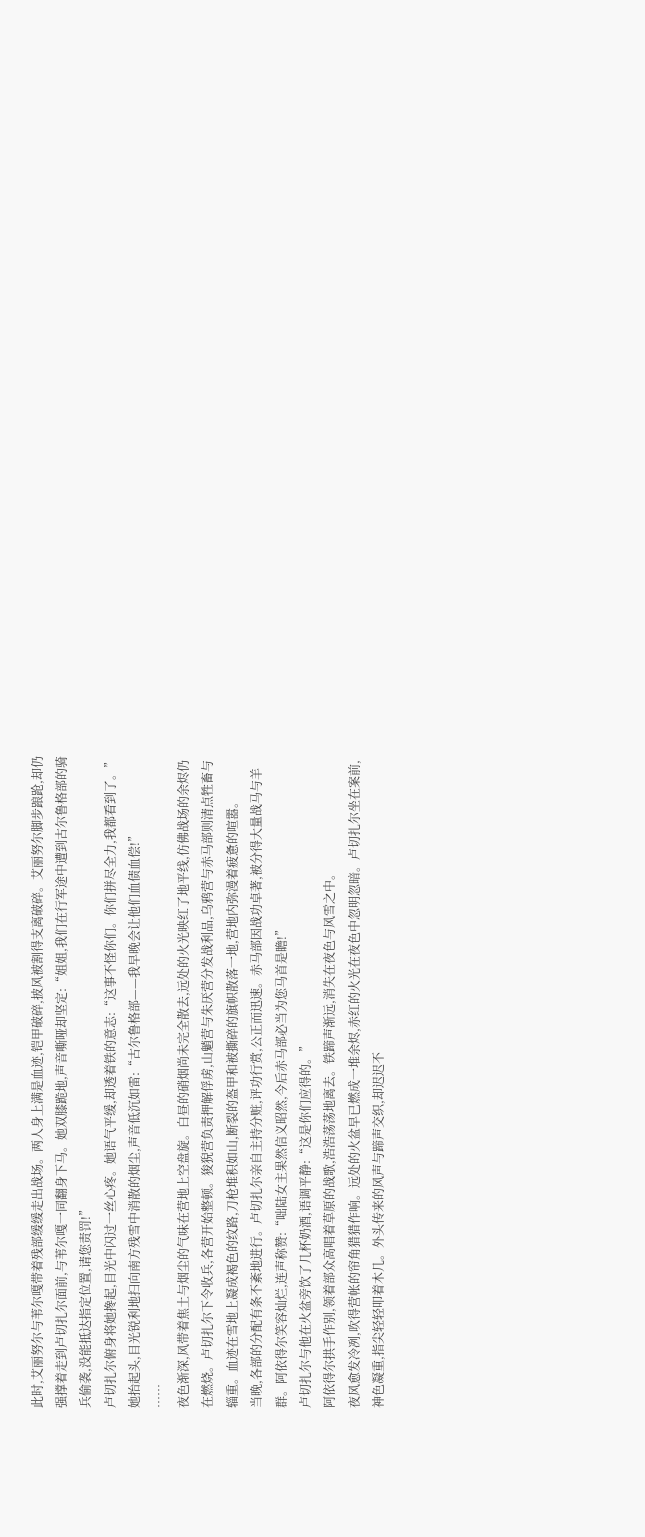此时,艾丽努尔与苇尔嘎带着残部缓缓走出战场。两人身上满是血迹,铠甲破碎,披风被割得支离破碎。艾丽努尔脚步踉跄,却仍强撑着走到卢切扎尔面前,与苇尔嘎一同翻身下马。她双膝跪地,声音嘶哑却坚定:“姐姐,我们在行军途中遭到古尔鲁格部的骑兵偷袭,没能抵达指定位置,请您责罚!”
卢切扎尔俯身将她搀起,目光中闪过一丝心疼。她语气平缓,却透着铁的意志:“这事不怪你们。你们拼尽全力,我都看到了。”她抬起头,目光锐利地扫向南方残雪中消散的烟尘,声音低沉如雷:“古尔鲁格部——我早晚会让他们血债血偿!”
……
夜色渐深,风带着焦土与烟尘的气味在营地上空盘旋。白昼的硝烟尚未完全散去,远处的火光映红了地平线,仿佛战场的余烬仍在燃烧。卢切扎尔下令收兵,各营开始整顿。狻猊营负责押解俘虏,山魈营与朱厌营分发战利品,乌鸦营与赤马部则清点牲畜与辎重。血迹在雪地上凝成褐色的纹路,刀枪堆积如山,断裂的盔甲和被撕碎的旗帜散落一地,营地内弥漫着疲惫的喧嚣。
当晚,各部的分配有条不紊地进行。卢切扎尔亲自主持分赃,评功行赏,公正而迅速。赤马部因战功卓著,被分得大量战马与羊群。阿依得尔笑容灿烂,连声称赞:“咄陆女主果然信义昭然,今后赤马部必当为您马首是瞻!”
卢切扎尔与他在火盆旁饮了几杯奶酒,语调平静:“这是你们应得的。”
阿依得尔拱手作别,领着部众高唱着草原的战歌,浩浩荡荡地离去。铁蹄声渐远,消失在夜色与风雪之中。
夜风愈发冷冽,吹得营帐的帘角猎猎作响。远处的火盆早已燃成一堆余烬,赤红的火光在夜色中忽明忽暗。卢切扎尔坐在案前,神色凝重,指尖轻轻叩着木几。外头传来的风声与蹄声交织,却迟迟不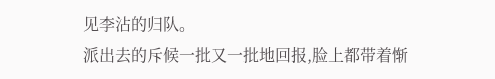见李沾的归队。
派出去的斥候一批又一批地回报,脸上都带着惭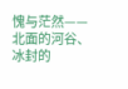愧与茫然——北面的河谷、冰封的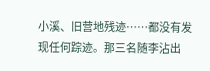小溪、旧营地残迹……都没有发现任何踪迹。那三名随李沾出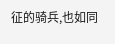征的骑兵,也如同